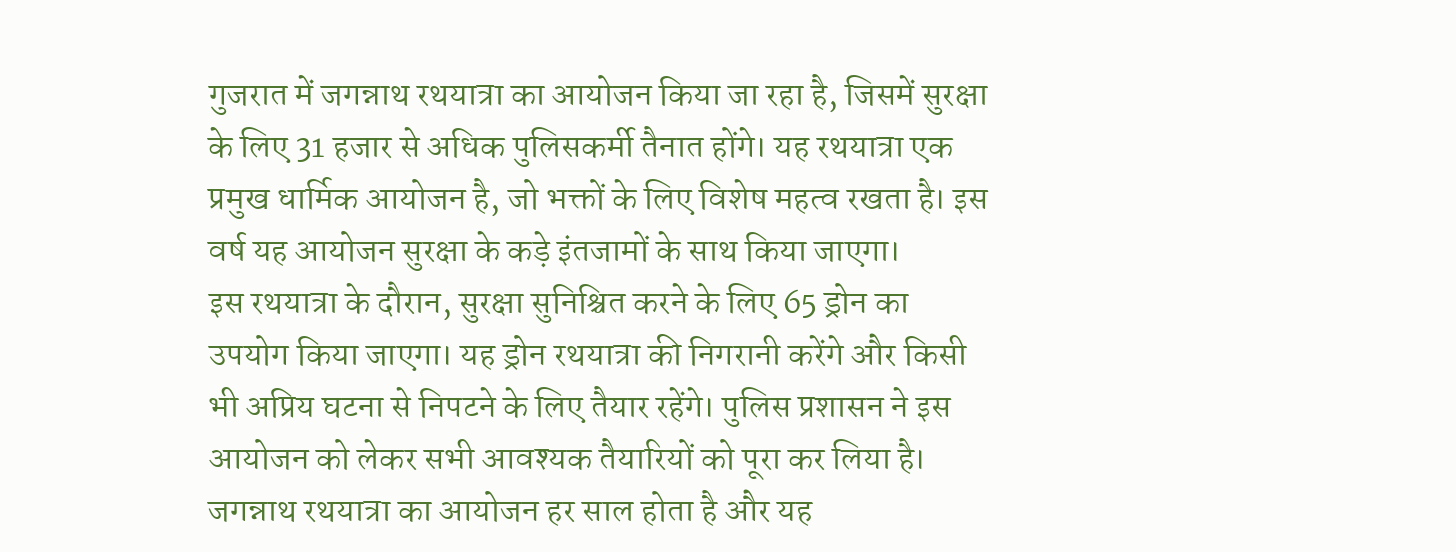गुजरात में जगन्नाथ रथयात्रा का आयोजन किया जा रहा है, जिसमें सुरक्षा के लिए 31 हजार से अधिक पुलिसकर्मी तैनात होंगे। यह रथयात्रा एक प्रमुख धार्मिक आयोजन है, जो भक्तों के लिए विशेष महत्व रखता है। इस वर्ष यह आयोजन सुरक्षा के कड़े इंतजामों के साथ किया जाएगा।
इस रथयात्रा के दौरान, सुरक्षा सुनिश्चित करने के लिए 65 ड्रोन का उपयोग किया जाएगा। यह ड्रोन रथयात्रा की निगरानी करेंगे और किसी भी अप्रिय घटना से निपटने के लिए तैयार रहेंगे। पुलिस प्रशासन ने इस आयोजन को लेकर सभी आवश्यक तैयारियों को पूरा कर लिया है।
जगन्नाथ रथयात्रा का आयोजन हर साल होता है और यह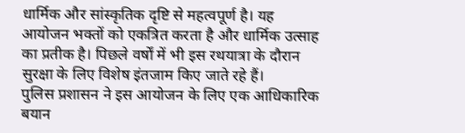धार्मिक और सांस्कृतिक दृष्टि से महत्वपूर्ण है। यह आयोजन भक्तों को एकत्रित करता है और धार्मिक उत्साह का प्रतीक है। पिछले वर्षों में भी इस रथयात्रा के दौरान सुरक्षा के लिए विशेष इंतजाम किए जाते रहे हैं।
पुलिस प्रशासन ने इस आयोजन के लिए एक आधिकारिक बयान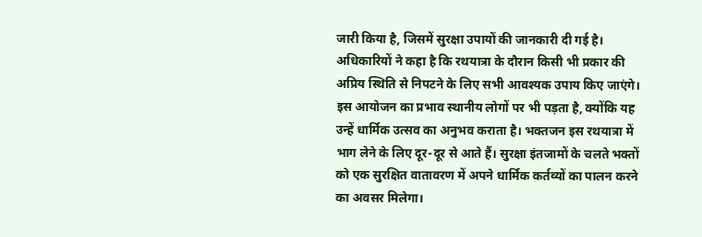जारी किया है, जिसमें सुरक्षा उपायों की जानकारी दी गई है। अधिकारियों ने कहा है कि रथयात्रा के दौरान किसी भी प्रकार की अप्रिय स्थिति से निपटने के लिए सभी आवश्यक उपाय किए जाएंगे।
इस आयोजन का प्रभाव स्थानीय लोगों पर भी पड़ता है, क्योंकि यह उन्हें धार्मिक उत्सव का अनुभव कराता है। भक्तजन इस रथयात्रा में भाग लेने के लिए दूर-दूर से आते हैं। सुरक्षा इंतजामों के चलते भक्तों को एक सुरक्षित वातावरण में अपने धार्मिक कर्तव्यों का पालन करने का अवसर मिलेगा।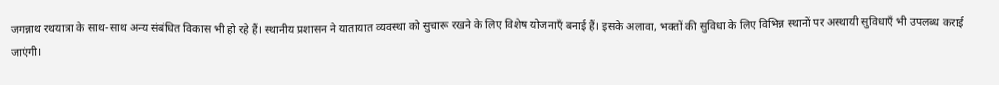जगन्नाथ रथयात्रा के साथ-साथ अन्य संबंधित विकास भी हो रहे हैं। स्थानीय प्रशासन ने यातायात व्यवस्था को सुचारू रखने के लिए विशेष योजनाएँ बनाई हैं। इसके अलावा, भक्तों की सुविधा के लिए विभिन्न स्थानों पर अस्थायी सुविधाएँ भी उपलब्ध कराई जाएंगी।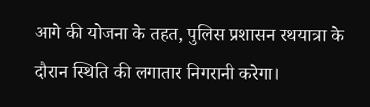आगे की योजना के तहत, पुलिस प्रशासन रथयात्रा के दौरान स्थिति की लगातार निगरानी करेगा।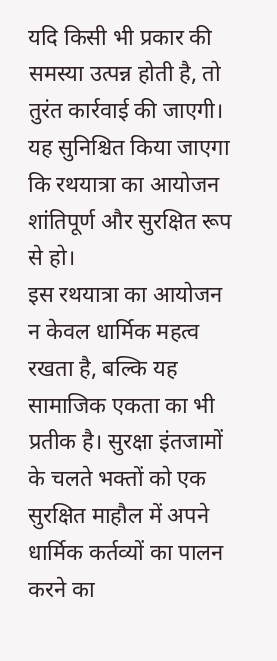यदि किसी भी प्रकार की समस्या उत्पन्न होती है, तो तुरंत कार्रवाई की जाएगी। यह सुनिश्चित किया जाएगा कि रथयात्रा का आयोजन शांतिपूर्ण और सुरक्षित रूप से हो।
इस रथयात्रा का आयोजन न केवल धार्मिक महत्व रखता है, बल्कि यह सामाजिक एकता का भी प्रतीक है। सुरक्षा इंतजामों के चलते भक्तों को एक सुरक्षित माहौल में अपने धार्मिक कर्तव्यों का पालन करने का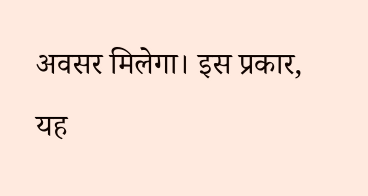अवसर मिलेगा। इस प्रकार, यह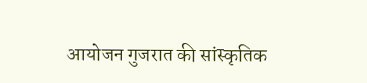आयोजन गुजरात की सांस्कृतिक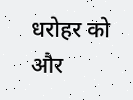धरोहर को और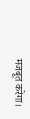मजबूत करेगा।